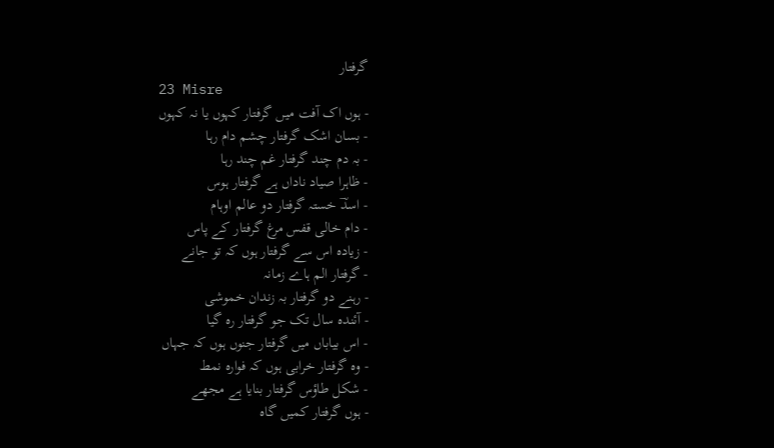گرفتار
23 Misre
- ہوں اک آفت میں گرفتار کہوں یا نہ کہوں
- بسان اشک گرفتار چشم دام رہا
- بہ دم چند گرفتار غم چند رہا
- ظاہرا صیاد ناداں ہے گرفتار ہوس
- اسدؔ خستہ گرفتار دو عالم اوہام
- دام خالی قفس مرغ گرفتار کے پاس
- زیادہ اس سے گرفتار ہوں کہ تو جانے
- گرفتار الم ہاے زمانہ
- رہنے دو گرفتار بہ زندان خموشی
- آئندہ سال تک جو گرفتار رہ گیا
- اس بیاباں میں گرفتار جنوں ہوں کہ جہاں
- وہ گرفتار خرابی ہوں کہ فوارہ نمط
- شکل طاؤس گرفتار بنایا ہے مجھے
- ہوں گرفتار کمیں گاہ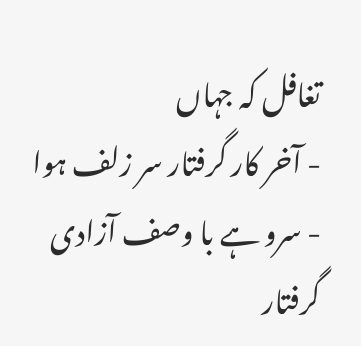تغافل کہ جہاں
- آخر کار گرفتار سر زلف ہوا
- سرو ہے با وصف آزادی گرفتار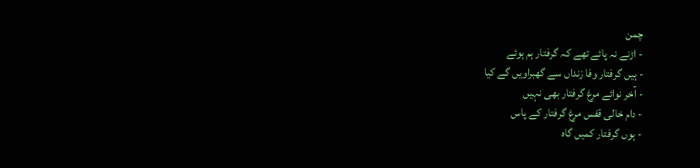چمن
- اڑنے نہ پائے تھے کہ گرفتار ہم ہوئے
- ہیں گرفتار وفا زنداں سے گھبراویں گے کیا
- آخر نوائے مرغ گرفتار بھی نہیں
- دام خالی قفس مرغ گرفتار کے پاس
- ہوں گرفتار کمیں گاہ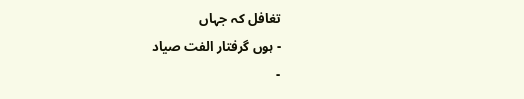تغافل کہ جہاں
- ہوں گرفتار الفت صیاد
-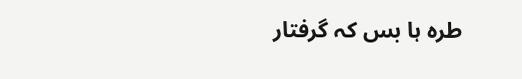طرہ ہا بس کہ گرفتار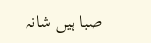صبا ہیں شانہ